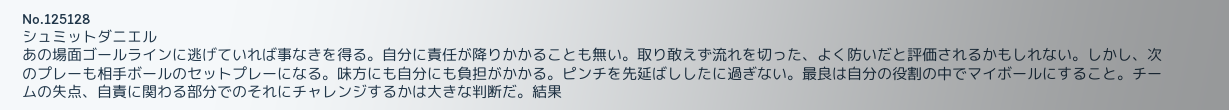No.125128
シュミットダニエル
あの場面ゴールラインに逃げていれば事なきを得る。自分に責任が降りかかることも無い。取り敢えず流れを切った、よく防いだと評価されるかもしれない。しかし、次のプレーも相手ボールのセットプレーになる。味方にも自分にも負担がかかる。ピンチを先延ばししたに過ぎない。最良は自分の役割の中でマイボールにすること。チームの失点、自責に関わる部分でのそれにチャレンジするかは大きな判断だ。結果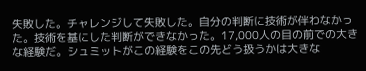失敗した。チャレンジして失敗した。自分の判断に技術が伴わなかった。技術を基にした判断ができなかった。17,000人の目の前での大きな経験だ。シュミットがこの経験をこの先どう扱うかは大きな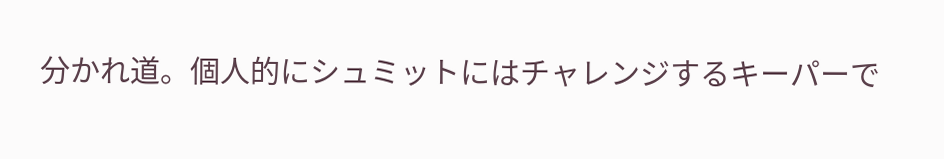分かれ道。個人的にシュミットにはチャレンジするキーパーで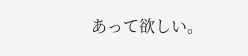あって欲しい。